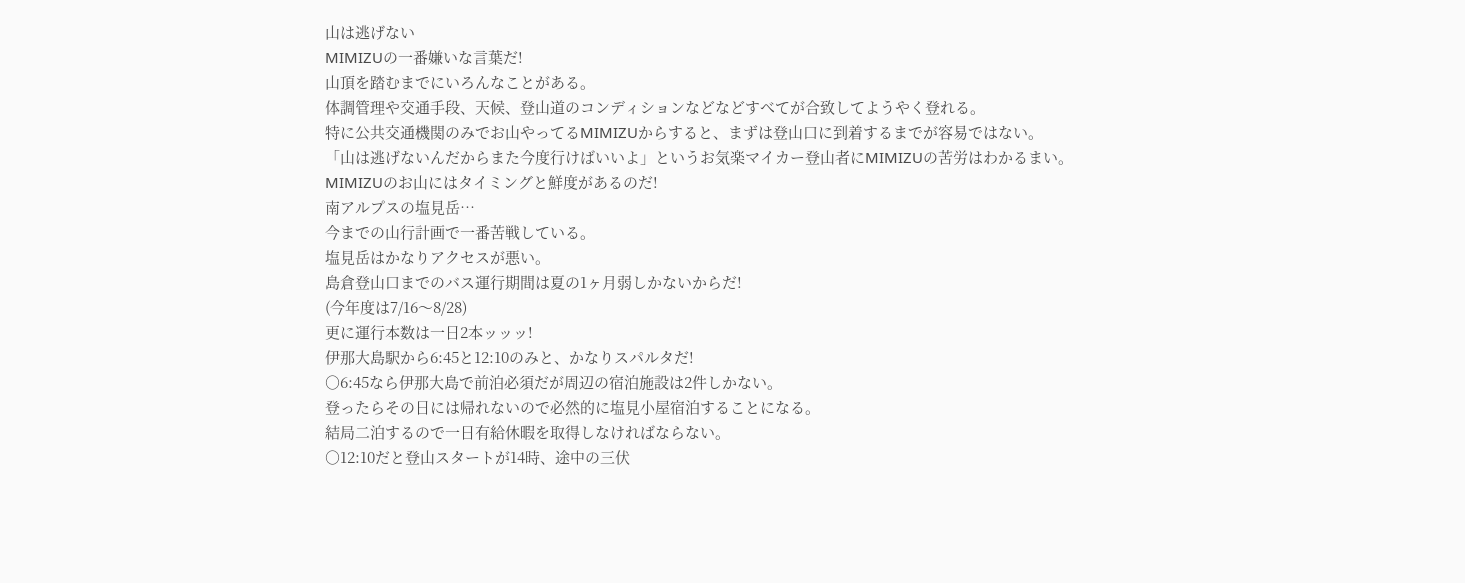山は逃げない
MIMIZUの一番嫌いな言葉だ!
山頂を踏むまでにいろんなことがある。
体調管理や交通手段、天候、登山道のコンディションなどなどすべてが合致してようやく登れる。
特に公共交通機関のみでお山やってるMIMIZUからすると、まずは登山口に到着するまでが容易ではない。
「山は逃げないんだからまた今度行けばいいよ」というお気楽マイカー登山者にMIMIZUの苦労はわかるまい。
MIMIZUのお山にはタイミングと鮮度があるのだ!
南アルプスの塩見岳…
今までの山行計画で一番苦戦している。
塩見岳はかなりアクセスが悪い。
島倉登山口までのバス運行期間は夏の1ヶ月弱しかないからだ!
(今年度は7/16〜8/28)
更に運行本数は一日2本ッッッ!
伊那大島駅から6:45と12:10のみと、かなりスパルタだ!
○6:45なら伊那大島で前泊必須だが周辺の宿泊施設は2件しかない。
登ったらその日には帰れないので必然的に塩見小屋宿泊することになる。
結局二泊するので一日有給休暇を取得しなければならない。
○12:10だと登山スタートが14時、途中の三伏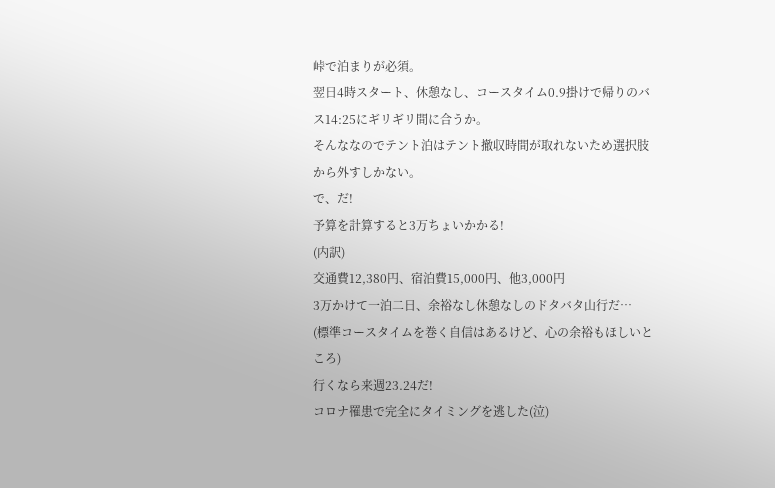峠で泊まりが必須。
翌日4時スタート、休憩なし、コースタイム0.9掛けで帰りのバス14:25にギリギリ間に合うか。
そんななのでテント泊はテント撤収時間が取れないため選択肢から外すしかない。
で、だ!
予算を計算すると3万ちょいかかる!
(内訳)
交通費12,380円、宿泊費15,000円、他3,000円
3万かけて一泊二日、余裕なし休憩なしのドタバタ山行だ…
(標準コースタイムを巻く自信はあるけど、心の余裕もほしいところ)
行くなら来週23.24だ!
コロナ罹患で完全にタイミングを逃した(泣)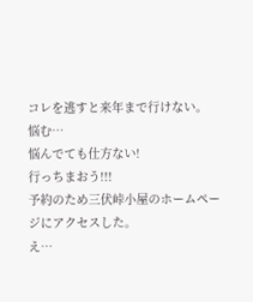コレを逃すと来年まで行けない。
悩む…
悩んでても仕方ない!
行っちまおう!!!
予約のため三伏峠小屋のホームページにアクセスした。
え…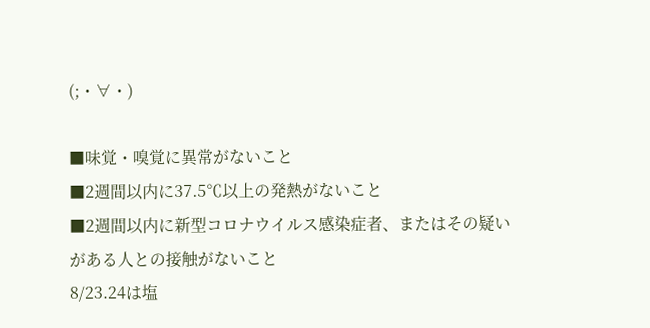(;・∀・)

■味覚・嗅覚に異常がないこと
■2週間以内に37.5℃以上の発熱がないこと
■2週間以内に新型コロナウイルス感染症者、またはその疑いがある人との接触がないこと
8/23.24は塩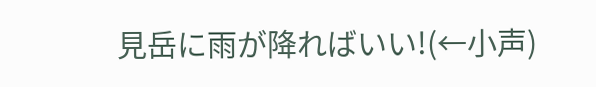見岳に雨が降ればいい!(←小声)